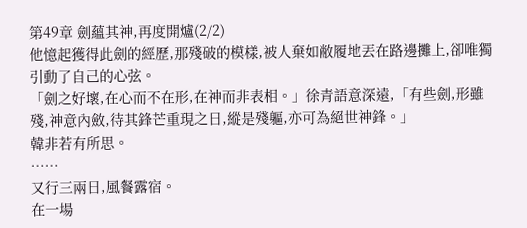第49章 劍蘊其神,再度開爐(2/2)
他憶起獲得此劍的經歷,那殘破的模樣,被人棄如敝履地丟在路邊攤上,卻唯獨引動了自己的心弦。
「劍之好壞,在心而不在形,在神而非表相。」徐青語意深遠,「有些劍,形雖殘,神意內斂,待其鋒芒重現之日,縱是殘軀,亦可為絕世神鋒。」
韓非若有所思。
……
又行三兩日,風餐露宿。
在一場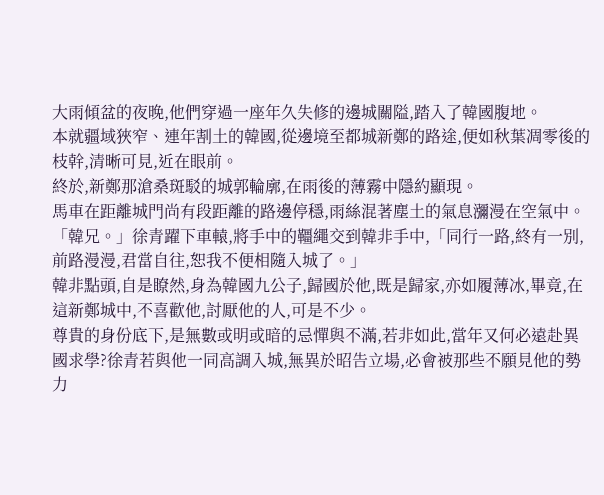大雨傾盆的夜晚,他們穿過一座年久失修的邊城關隘,踏入了韓國腹地。
本就疆域狹窄、連年割土的韓國,從邊境至都城新鄭的路途,便如秋葉凋零後的枝幹,清晰可見,近在眼前。
終於,新鄭那滄桑斑駁的城郭輪廓,在雨後的薄霧中隱約顯現。
馬車在距離城門尚有段距離的路邊停穩,雨絲混著塵土的氣息瀰漫在空氣中。
「韓兄。」徐青躍下車轅,將手中的韁繩交到韓非手中,「同行一路,終有一別,前路漫漫,君當自往,恕我不便相隨入城了。」
韓非點頭,自是瞭然,身為韓國九公子,歸國於他,既是歸家,亦如履薄冰,畢竟,在這新鄭城中,不喜歡他,討厭他的人,可是不少。
尊貴的身份底下,是無數或明或暗的忌憚與不滿,若非如此,當年又何必遠赴異國求學?徐青若與他一同高調入城,無異於昭告立場,必會被那些不願見他的勢力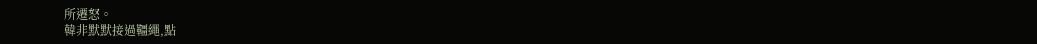所遷怒。
韓非默默接過韁繩,點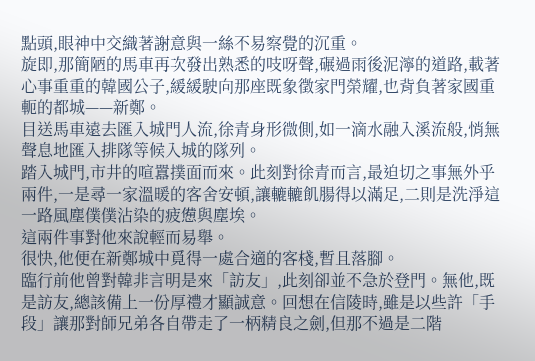點頭,眼神中交織著謝意與一絲不易察覺的沉重。
旋即,那簡陋的馬車再次發出熟悉的吱呀聲,碾過雨後泥濘的道路,載著心事重重的韓國公子,緩緩駛向那座既象徵家門榮耀,也背負著家國重軛的都城——新鄭。
目送馬車遠去匯入城門人流,徐青身形微側,如一滴水融入溪流般,悄無聲息地匯入排隊等候入城的隊列。
踏入城門,市井的喧囂撲面而來。此刻對徐青而言,最迫切之事無外乎兩件,一是尋一家溫暖的客舍安頓,讓轆轆飢腸得以滿足,二則是洗淨這一路風塵僕僕沾染的疲憊與塵埃。
這兩件事對他來說輕而易舉。
很快,他便在新鄭城中覓得一處合適的客棧,暫且落腳。
臨行前他曾對韓非言明是來「訪友」,此刻卻並不急於登門。無他,既是訪友,總該備上一份厚禮才顯誠意。回想在信陵時,雖是以些許「手段」讓那對師兄弟各自帶走了一柄精良之劍,但那不過是二階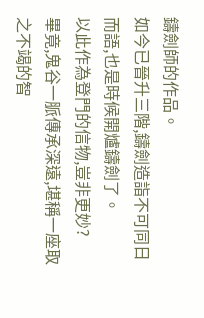鑄劍師的作品。
如今已晉升三階,鑄劍造詣不可同日而語,也是時候開爐鑄劍了。
以此作為登門的信物,豈非更妙?
畢竟,鬼谷一脈傳承深遠,堪稱一座取之不竭的智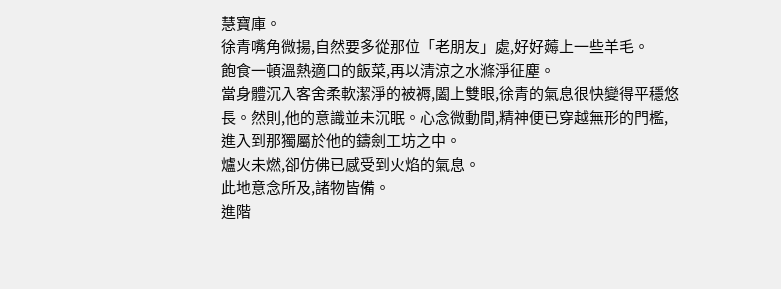慧寶庫。
徐青嘴角微揚,自然要多從那位「老朋友」處,好好薅上一些羊毛。
飽食一頓溫熱適口的飯菜,再以清涼之水滌淨征塵。
當身體沉入客舍柔軟潔淨的被褥,闔上雙眼,徐青的氣息很快變得平穩悠長。然則,他的意識並未沉眠。心念微動間,精神便已穿越無形的門檻,進入到那獨屬於他的鑄劍工坊之中。
爐火未燃,卻仿佛已感受到火焰的氣息。
此地意念所及,諸物皆備。
進階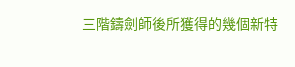三階鑄劍師後所獲得的幾個新特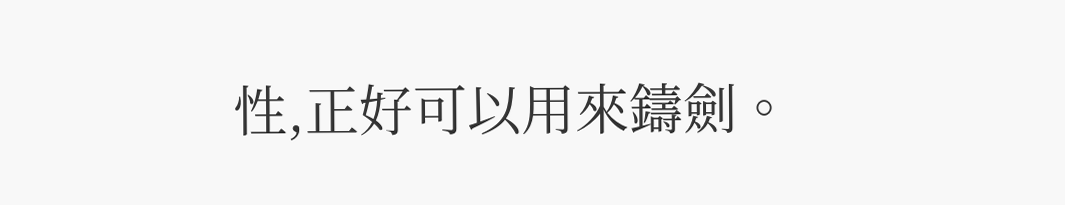性,正好可以用來鑄劍。